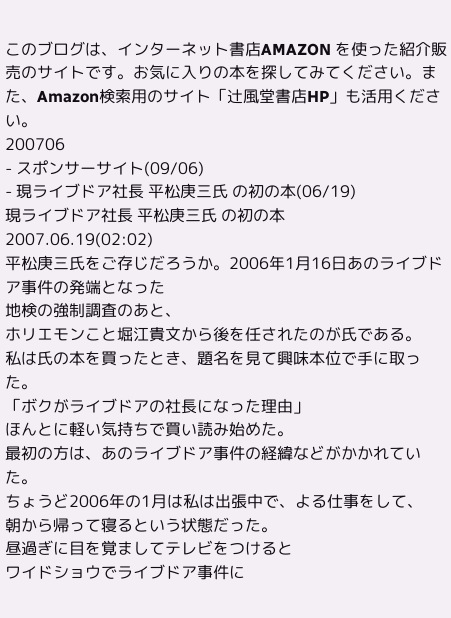このブログは、インターネット書店AMAZON を使った紹介販売のサイトです。お気に入りの本を探してみてください。また、Amazon検索用のサイト「辻風堂書店HP」も活用ください。
200706
- スポンサーサイト(09/06)
- 現ライブドア社長 平松庚三氏 の初の本(06/19)
現ライブドア社長 平松庚三氏 の初の本
2007.06.19(02:02)
平松庚三氏をご存じだろうか。2006年1月16日あのライブドア事件の発端となった
地検の強制調査のあと、
ホリエモンこと堀江貴文から後を任されたのが氏である。
私は氏の本を買ったとき、題名を見て興味本位で手に取った。
「ボクがライブドアの社長になった理由」
ほんとに軽い気持ちで買い読み始めた。
最初の方は、あのライブドア事件の経緯などがかかれていた。
ちょうど2006年の1月は私は出張中で、よる仕事をして、
朝から帰って寝るという状態だった。
昼過ぎに目を覚ましてテレビをつけると
ワイドショウでライブドア事件に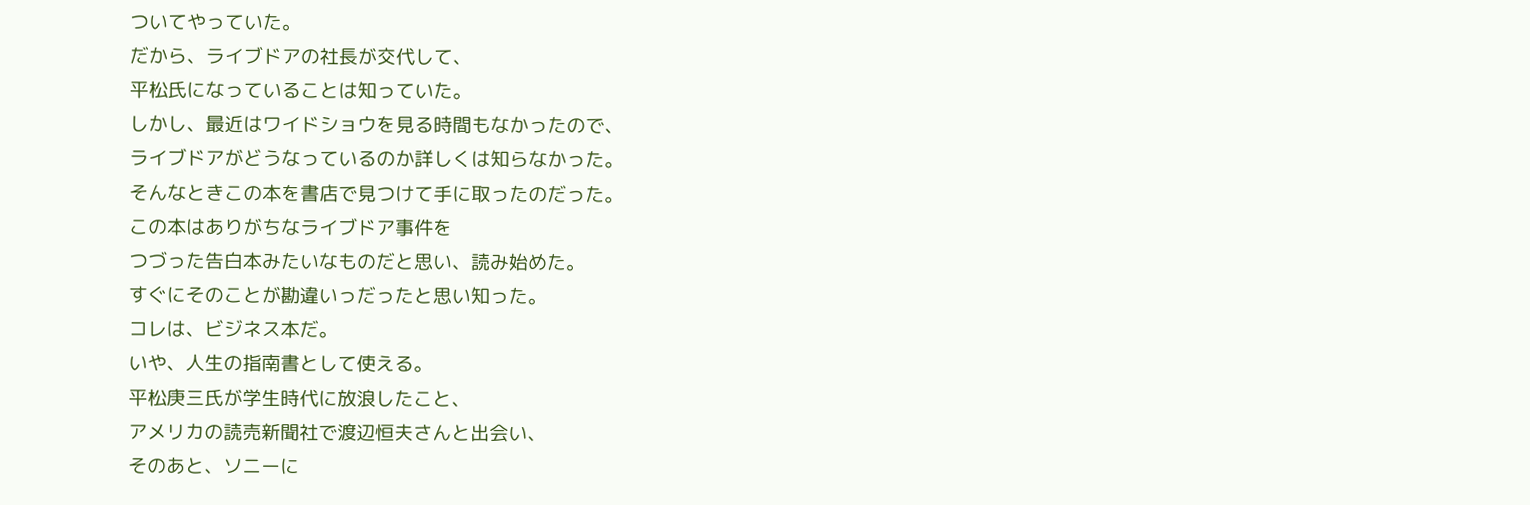ついてやっていた。
だから、ライブドアの社長が交代して、
平松氏になっていることは知っていた。
しかし、最近はワイドショウを見る時間もなかったので、
ライブドアがどうなっているのか詳しくは知らなかった。
そんなときこの本を書店で見つけて手に取ったのだった。
この本はありがちなライブドア事件を
つづった告白本みたいなものだと思い、読み始めた。
すぐにそのことが勘違いっだったと思い知った。
コレは、ビジネス本だ。
いや、人生の指南書として使える。
平松庚三氏が学生時代に放浪したこと、
アメリカの読売新聞社で渡辺恒夫さんと出会い、
そのあと、ソニーに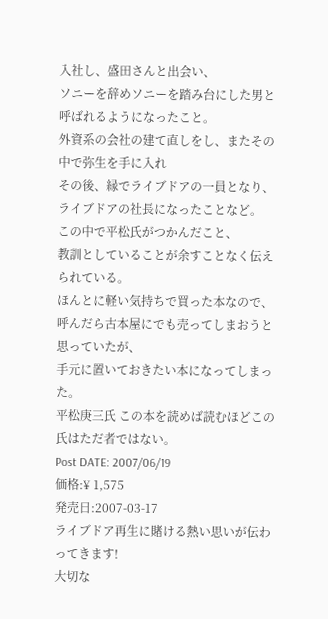入社し、盛田さんと出会い、
ソニーを辞めソニーを踏み台にした男と呼ばれるようになったこと。
外資系の会社の建て直しをし、またその中で弥生を手に入れ
その後、縁でライブドアの一員となり、
ライブドアの社長になったことなど。
この中で平松氏がつかんだこと、
教訓としていることが余すことなく伝えられている。
ほんとに軽い気持ちで買った本なので、
呼んだら古本屋にでも売ってしまおうと思っていたが、
手元に置いておきたい本になってしまった。
平松庚三氏 この本を読めば読むほどこの氏はただ者ではない。
Post DATE: 2007/06/19
価格:¥ 1,575
発売日:2007-03-17
ライブドア再生に賭ける熱い思いが伝わってきます!
大切な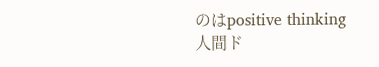のはpositive thinking
人間ド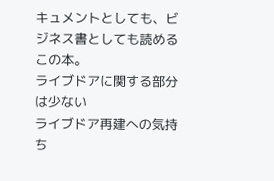キュメントとしても、ビジネス書としても読めるこの本。
ライブドアに関する部分は少ない
ライブドア再建への気持ち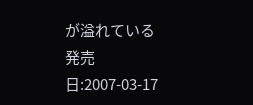が溢れている
発売日:2007-03-17